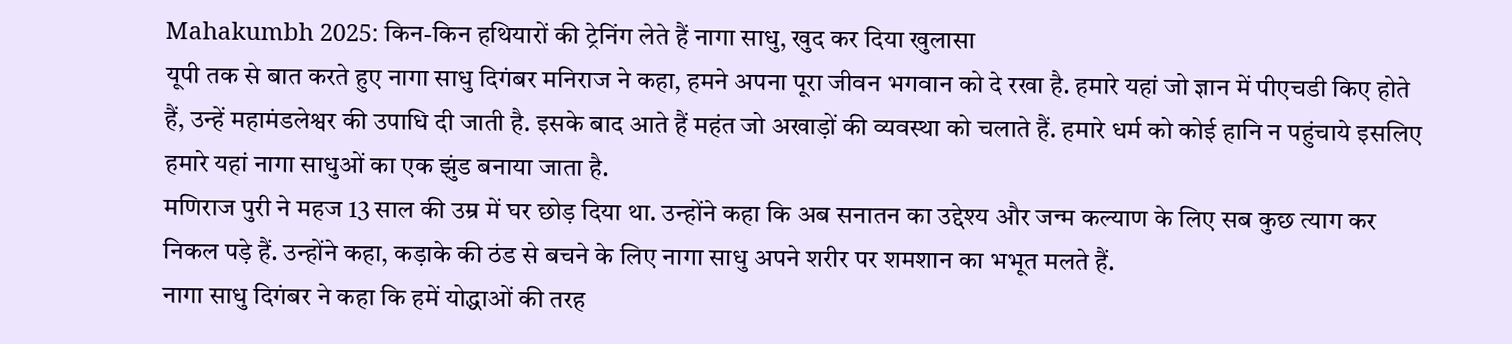Mahakumbh 2025: किन-किन हथियारों की ट्रेनिंग लेते हैं नागा साधु, खुद कर दिया खुलासा
यूपी तक से बात करते हुए नागा साधु दिगंबर मनिराज ने कहा, हमने अपना पूरा जीवन भगवान को दे रखा है. हमारे यहां जो ज्ञान में पीएचडी किए होते हैं, उन्हें महामंडलेश्वर की उपाधि दी जाती है. इसके बाद आते हैं महंत जो अखाड़ों की व्यवस्था को चलाते हैं. हमारे धर्म को कोई हानि न पहुंचाये इसलिए हमारे यहां नागा साधुओं का एक झुंड बनाया जाता है.
मणिराज पुरी ने महज 13 साल की उम्र में घर छोड़ दिया था. उन्होंने कहा कि अब सनातन का उद्देश्य और जन्म कल्याण के लिए सब कुछ त्याग कर निकल पड़े हैं. उन्होंने कहा, कड़ाके की ठंड से बचने के लिए नागा साधु अपने शरीर पर शमशान का भभूत मलते हैं.
नागा साधु दिगंबर ने कहा कि हमें योद्धाओं की तरह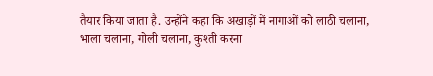तैयार किया जाता है. उन्होंने कहा कि अखाड़ों में नागाओं को लाठी चलाना, भाला चलाना, गोली चलाना, कुश्ती करना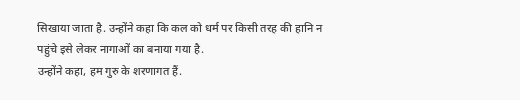सिखाया जाता है. उन्होंने कहा कि कल को धर्म पर किसी तरह की हानि न पहुंचे इसे लेकर नागाओं का बनाया गया है.
उन्होंने कहा, हम गुरु के शरणागत हैं.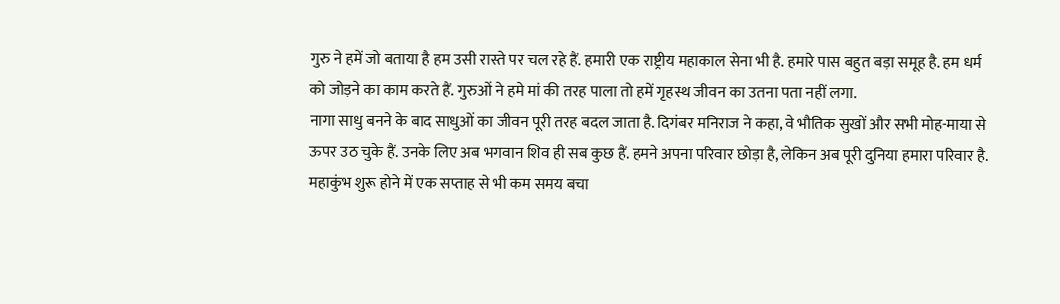गुरु ने हमें जो बताया है हम उसी रास्ते पर चल रहे हैं. हमारी एक राष्ट्रीय महाकाल सेना भी है. हमारे पास बहुत बड़ा समूह है. हम धर्म को जोड़ने का काम करते हैं. गुरुओं ने हमे मां की तरह पाला तो हमें गृहस्थ जीवन का उतना पता नहीं लगा.
नागा साधु बनने के बाद साधुओं का जीवन पूरी तरह बदल जाता है. दिगंबर मनिराज ने कहा, वे भौतिक सुखों और सभी मोह-माया से ऊपर उठ चुके हैं. उनके लिए अब भगवान शिव ही सब कुछ हैं. हमने अपना परिवार छोड़ा है, लेकिन अब पूरी दुनिया हमारा परिवार है.
महाकुंभ शुरू होने में एक सप्ताह से भी कम समय बचा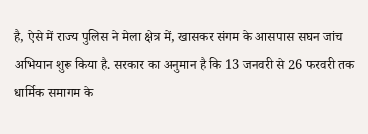है, ऐसे में राज्य पुलिस ने मेला क्षेत्र में, खासकर संगम के आसपास सघन जांच अभियान शुरू किया है. सरकार का अनुमान है कि 13 जनवरी से 26 फरवरी तक धार्मिक समागम के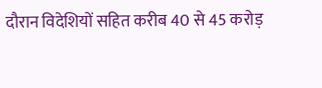दौरान विदेशियों सहित करीब 40 से 45 करोड़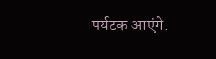पर्यटक आएंगे.